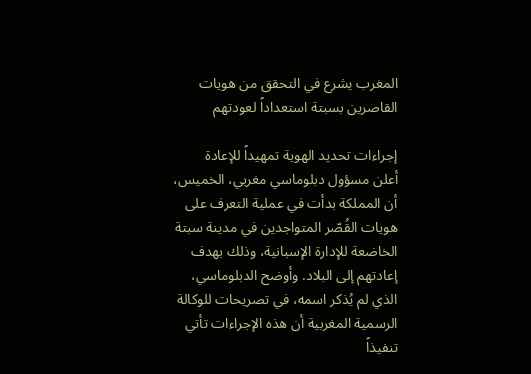المغرب يشرع في التحقق من هويات القاصرين بسبتة استعداداً لعودتهم

إجراءات تحديد الهوية تمهيداً للإعادة
أعلن مسؤول دبلوماسي مغربي، الخميس، أن المملكة بدأت في عملية التعرف على هويات القُصّر المتواجدين في مدينة سبتة الخاضعة للإدارة الإسبانية، وذلك بهدف إعادتهم إلى البلاد. وأوضح الدبلوماسي، الذي لم يُذكر اسمه، في تصريحات للوكالة الرسمية المغربية أن هذه الإجراءات تأتي تنفيذاً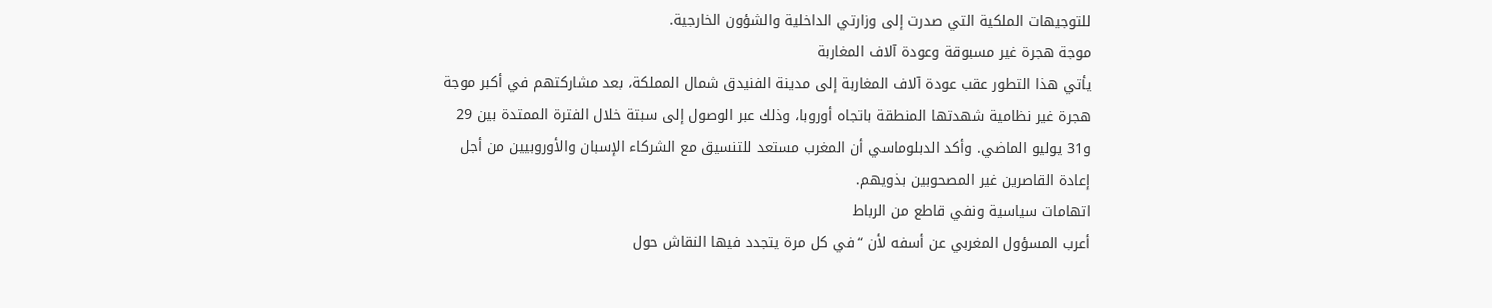للتوجيهات الملكية التي صدرت إلى وزارتي الداخلية والشؤون الخارجية.
موجة هجرة غير مسبوقة وعودة آلاف المغاربة
يأتي هذا التطور عقب عودة آلاف المغاربة إلى مدينة الفنيدق شمال المملكة، بعد مشاركتهم في أكبر موجة هجرة غير نظامية شهدتها المنطقة باتجاه أوروبا، وذلك عبر الوصول إلى سبتة خلال الفترة الممتدة بين 29 و31 يوليو الماضي. وأكد الدبلوماسي أن المغرب مستعد للتنسيق مع الشركاء الإسبان والأوروبيين من أجل إعادة القاصرين غير المصحوبين بذويهم.
اتهامات سياسية ونفي قاطع من الرباط
أعرب المسؤول المغربي عن أسفه لأن “في كل مرة يتجدد فيها النقاش حول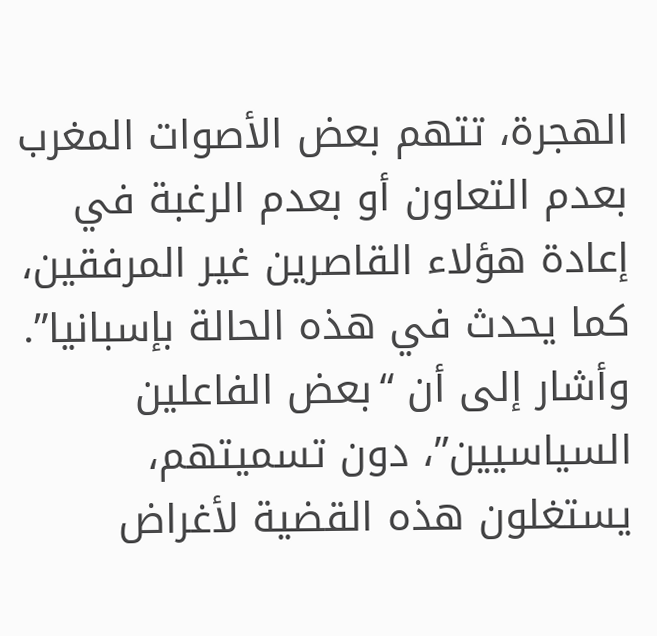الهجرة، تتهم بعض الأصوات المغرب بعدم التعاون أو بعدم الرغبة في إعادة هؤلاء القاصرين غير المرفقين، كما يحدث في هذه الحالة بإسبانيا”. وأشار إلى أن “بعض الفاعلين السياسيين”، دون تسميتهم، يستغلون هذه القضية لأغراض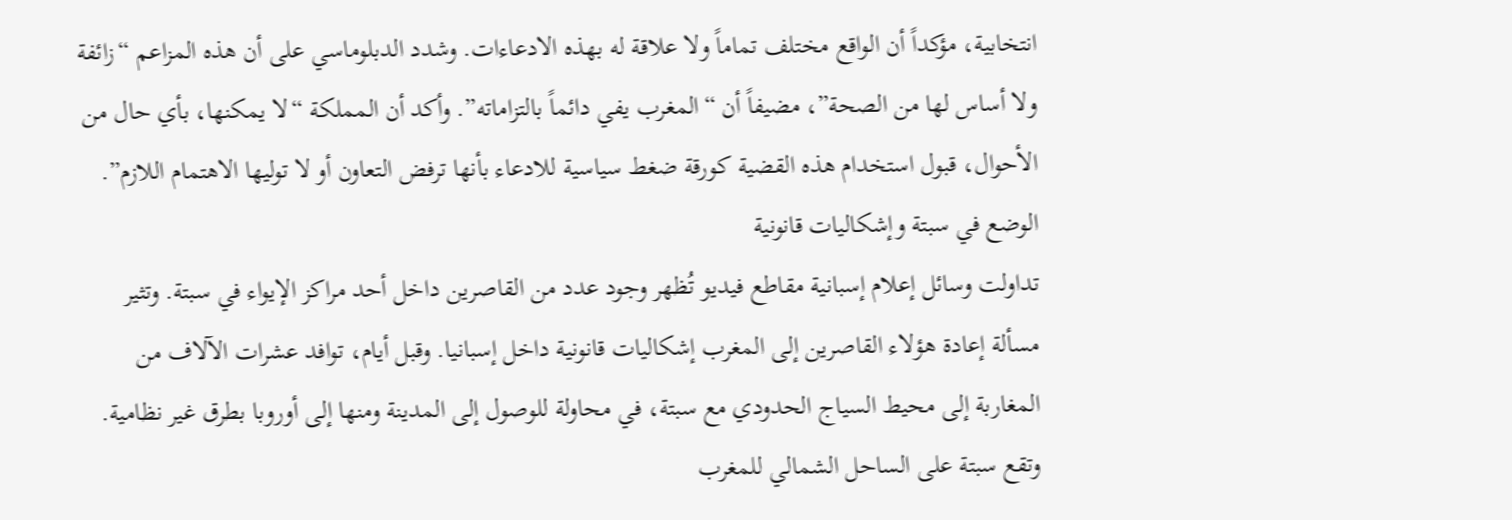انتخابية، مؤكداً أن الواقع مختلف تماماً ولا علاقة له بهذه الادعاءات. وشدد الدبلوماسي على أن هذه المزاعم “زائفة ولا أساس لها من الصحة”، مضيفاً أن “المغرب يفي دائماً بالتزاماته”. وأكد أن المملكة “لا يمكنها، بأي حال من الأحوال، قبول استخدام هذه القضية كورقة ضغط سياسية للادعاء بأنها ترفض التعاون أو لا توليها الاهتمام اللازم”.
الوضع في سبتة وإشكاليات قانونية
تداولت وسائل إعلام إسبانية مقاطع فيديو تُظهر وجود عدد من القاصرين داخل أحد مراكز الإيواء في سبتة. وتثير مسألة إعادة هؤلاء القاصرين إلى المغرب إشكاليات قانونية داخل إسبانيا. وقبل أيام، توافد عشرات الآلاف من المغاربة إلى محيط السياج الحدودي مع سبتة، في محاولة للوصول إلى المدينة ومنها إلى أوروبا بطرق غير نظامية. وتقع سبتة على الساحل الشمالي للمغرب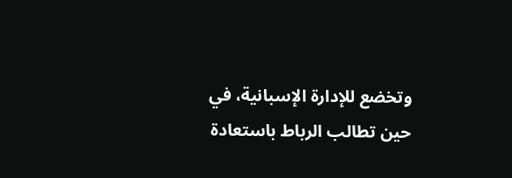وتخضع للإدارة الإسبانية، في حين تطالب الرباط باستعادة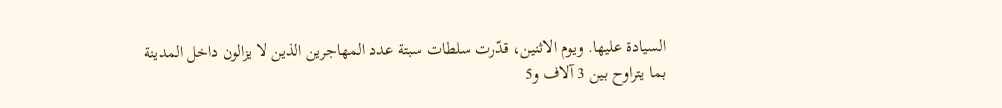السيادة عليها. ويوم الاثنين، قدّرت سلطات سبتة عدد المهاجرين الذين لا يزالون داخل المدينة بما يتراوح بين 3 آلاف و5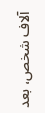آلاف شخص، بعد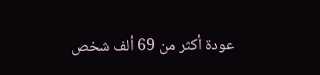عودة أكثر من 69 ألف شخص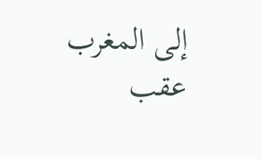إلى المغرب عقب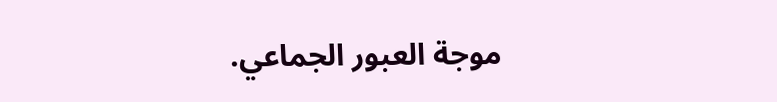موجة العبور الجماعي.